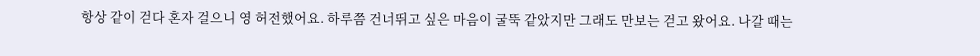항상 같이 걷다 혼자 걸으니 영 허전했어요. 하루쯤 건너뛰고 싶은 마음이 굴뚝 같았지만 그래도 만보는 걷고 왔어요. 나갈 때는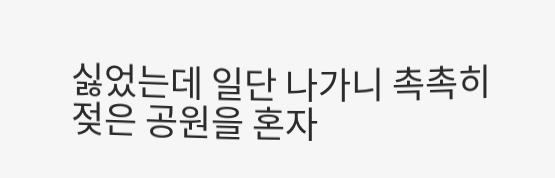싫었는데 일단 나가니 촉촉히 젖은 공원을 혼자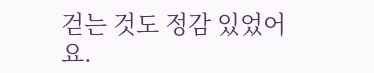걷는 것도 정감 있었어요.